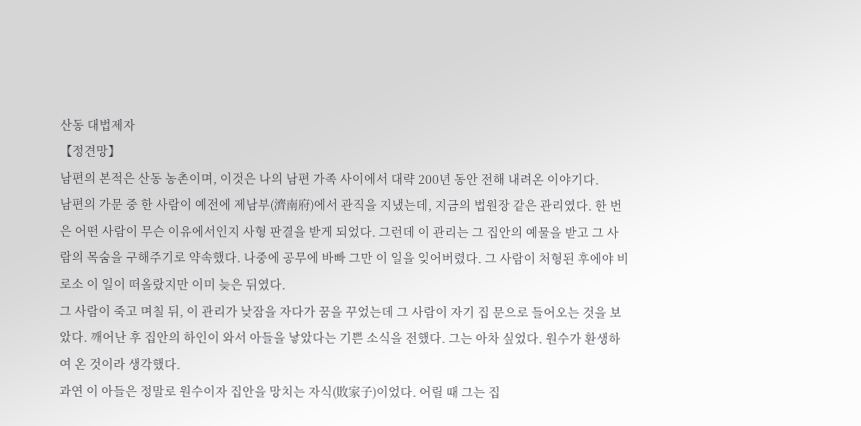산동 대법제자
【정견망】
남편의 본적은 산동 농촌이며, 이것은 나의 남편 가족 사이에서 대략 200년 동안 전해 내려온 이야기다.
남편의 가문 중 한 사람이 예전에 제남부(濟南府)에서 관직을 지냈는데, 지금의 법원장 같은 관리였다. 한 번은 어떤 사람이 무슨 이유에서인지 사형 판결을 받게 되었다. 그런데 이 관리는 그 집안의 예물을 받고 그 사람의 목숨을 구해주기로 약속했다. 나중에 공무에 바빠 그만 이 일을 잊어버렸다. 그 사람이 처형된 후에야 비로소 이 일이 떠올랐지만 이미 늦은 뒤였다.
그 사람이 죽고 며칠 뒤, 이 관리가 낮잠을 자다가 꿈을 꾸었는데 그 사람이 자기 집 문으로 들어오는 것을 보았다. 깨어난 후 집안의 하인이 와서 아들을 낳았다는 기쁜 소식을 전했다. 그는 아차 싶었다. 원수가 환생하여 온 것이라 생각했다.
과연 이 아들은 정말로 원수이자 집안을 망치는 자식(敗家子)이었다. 어릴 때 그는 집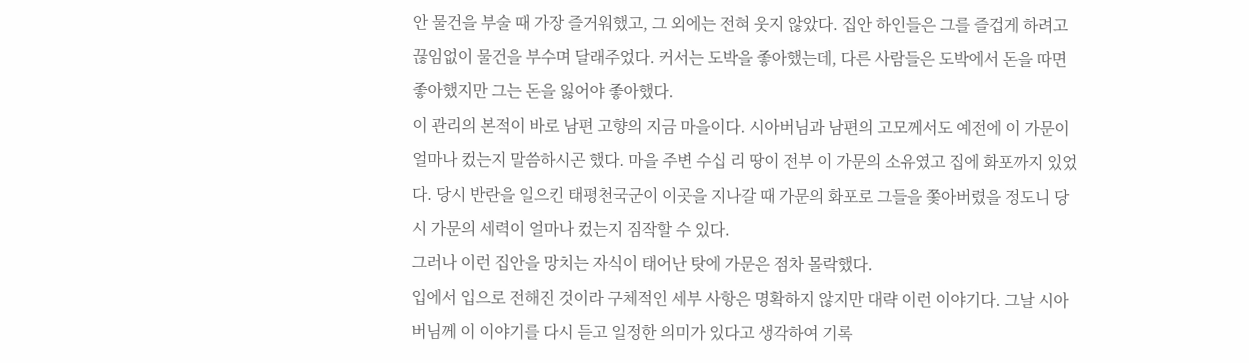안 물건을 부술 때 가장 즐거워했고, 그 외에는 전혀 웃지 않았다. 집안 하인들은 그를 즐겁게 하려고 끊임없이 물건을 부수며 달래주었다. 커서는 도박을 좋아했는데, 다른 사람들은 도박에서 돈을 따면 좋아했지만 그는 돈을 잃어야 좋아했다.
이 관리의 본적이 바로 남편 고향의 지금 마을이다. 시아버님과 남편의 고모께서도 예전에 이 가문이 얼마나 컸는지 말씀하시곤 했다. 마을 주변 수십 리 땅이 전부 이 가문의 소유였고 집에 화포까지 있었다. 당시 반란을 일으킨 태평천국군이 이곳을 지나갈 때 가문의 화포로 그들을 쫓아버렸을 정도니 당시 가문의 세력이 얼마나 컸는지 짐작할 수 있다.
그러나 이런 집안을 망치는 자식이 태어난 탓에 가문은 점차 몰락했다.
입에서 입으로 전해진 것이라 구체적인 세부 사항은 명확하지 않지만 대략 이런 이야기다. 그날 시아버님께 이 이야기를 다시 듣고 일정한 의미가 있다고 생각하여 기록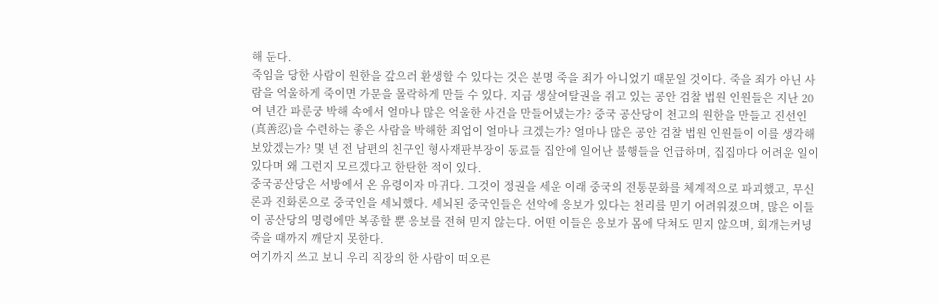해 둔다.
죽임을 당한 사람이 원한을 갚으러 환생할 수 있다는 것은 분명 죽을 죄가 아니었기 때문일 것이다. 죽을 죄가 아닌 사람을 억울하게 죽이면 가문을 몰락하게 만들 수 있다. 지금 생살여탈권을 쥐고 있는 공안 검찰 법원 인원들은 지난 20여 년간 파룬궁 박해 속에서 얼마나 많은 억울한 사건을 만들어냈는가? 중국 공산당이 천고의 원한을 만들고 진선인(真善忍)을 수련하는 좋은 사람을 박해한 죄업이 얼마나 크겠는가? 얼마나 많은 공안 검찰 법원 인원들이 이를 생각해 보았겠는가? 몇 년 전 남편의 친구인 형사재판부장이 동료들 집안에 일어난 불행들을 언급하며, 집집마다 어려운 일이 있다며 왜 그런지 모르겠다고 한탄한 적이 있다.
중국공산당은 서방에서 온 유령이자 마귀다. 그것이 정권을 세운 이래 중국의 전통문화를 체계적으로 파괴했고, 무신론과 진화론으로 중국인을 세뇌했다. 세뇌된 중국인들은 선악에 응보가 있다는 천리를 믿기 어려워졌으며, 많은 이들이 공산당의 명령에만 복종할 뿐 응보를 전혀 믿지 않는다. 어떤 이들은 응보가 몸에 닥쳐도 믿지 않으며, 회개는커녕 죽을 때까지 깨닫지 못한다.
여기까지 쓰고 보니 우리 직장의 한 사람이 떠오른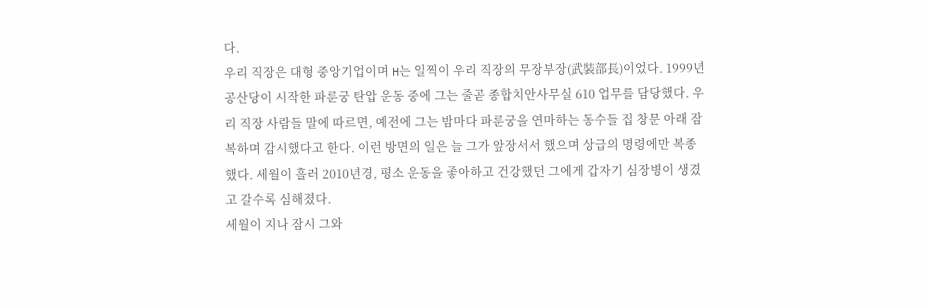다.
우리 직장은 대형 중앙기업이며 H는 일찍이 우리 직장의 무장부장(武裝部長)이었다. 1999년 공산당이 시작한 파룬궁 탄압 운동 중에 그는 줄곧 종합치안사무실 610 업무를 담당했다. 우리 직장 사람들 말에 따르면, 예전에 그는 밤마다 파룬궁을 연마하는 동수들 집 창문 아래 잠복하며 감시했다고 한다. 이런 방면의 일은 늘 그가 앞장서서 했으며 상급의 명령에만 복종했다. 세월이 흘러 2010년경, 평소 운동을 좋아하고 건강했던 그에게 갑자기 심장병이 생겼고 갈수록 심해졌다.
세월이 지나 잠시 그와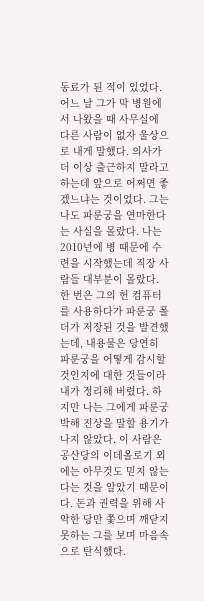동료가 된 적이 있었다. 어느 날 그가 막 병원에서 나왔을 때 사무실에 다른 사람이 없자 울상으로 내게 말했다. 의사가 더 이상 출근하지 말라고 하는데 앞으로 어쩌면 좋겠느냐는 것이었다. 그는 나도 파룬궁을 연마한다는 사실을 몰랐다. 나는 2010년에 병 때문에 수련을 시작했는데 직장 사람들 대부분이 몰랐다. 한 번은 그의 헌 컴퓨터를 사용하다가 파룬궁 폴더가 저장된 것을 발견했는데, 내용물은 당연히 파룬궁을 어떻게 감시할 것인지에 대한 것들이라 내가 정리해 버렸다. 하지만 나는 그에게 파룬궁 박해 진상을 말할 용기가 나지 않았다. 이 사람은 공산당의 이데올로기 외에는 아무것도 믿지 않는다는 것을 알았기 때문이다. 돈과 권력을 위해 사악한 당만 쫓으며 깨닫지 못하는 그를 보며 마음속으로 탄식했다.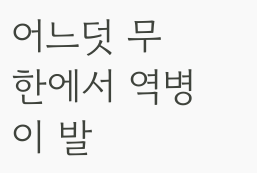어느덧 무한에서 역병이 발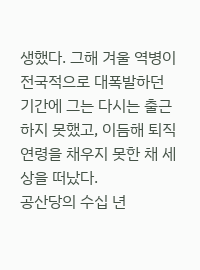생했다. 그해 겨울 역병이 전국적으로 대폭발하던 기간에 그는 다시는 출근하지 못했고, 이듬해 퇴직 연령을 채우지 못한 채 세상을 떠났다.
공산당의 수십 년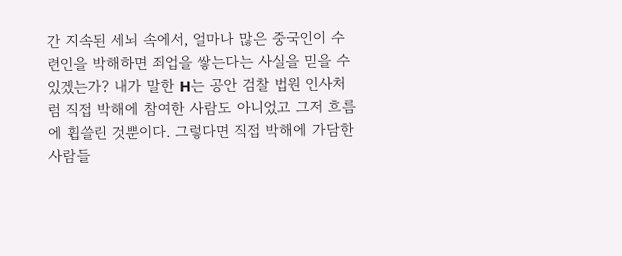간 지속된 세뇌 속에서, 얼마나 많은 중국인이 수련인을 박해하면 죄업을 쌓는다는 사실을 믿을 수 있겠는가? 내가 말한 H는 공안 검찰 법원 인사처럼 직접 박해에 참여한 사람도 아니었고 그저 흐름에 휩쓸린 것뿐이다. 그렇다면 직접 박해에 가담한 사람들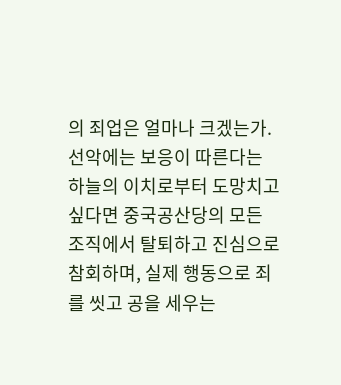의 죄업은 얼마나 크겠는가. 선악에는 보응이 따른다는 하늘의 이치로부터 도망치고 싶다면 중국공산당의 모든 조직에서 탈퇴하고 진심으로 참회하며, 실제 행동으로 죄를 씻고 공을 세우는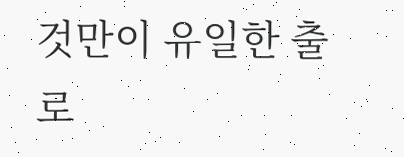것만이 유일한 출로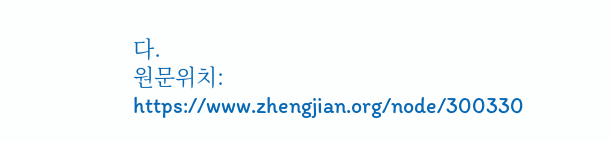다.
원문위치: https://www.zhengjian.org/node/300330